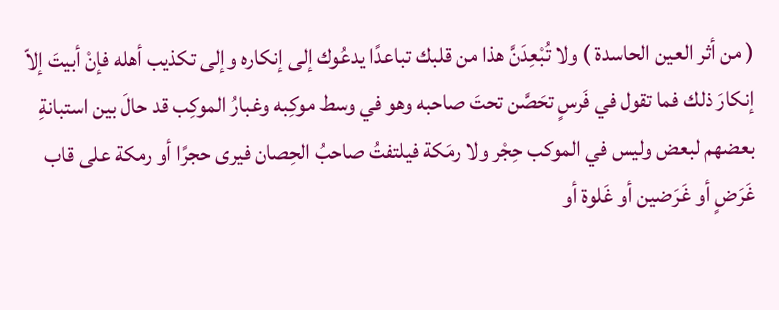( من أثر العين الحاسدة ) ولا تُبْعِدَنَّ هذا من قلبك تباعدًا يدعُوك إلى إنكاره وإلى تكذيب أهله فإنْ أبيتَ إلاّ إنكارَ ذلك فما تقول في فَرسٍ تحَصَّن تحتَ صاحبه وهو في وسط موكِبه وغبارُ الموكِب قد حالَ بين استبانةِ بعضهم لبعض وليس في الموكب حِجْر ولا رمَكة فيلتفتُ صاحبُ الحِصان فيرى حجرًا أو رمكة على قاب غَرَضٍ أو غَرَضين أو غَلوة أو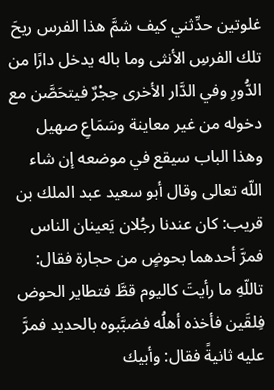غلوتين حدِّثني كيف شمَّ هذا الفرس ريحَ تلك الفرسِ الأنثى وما باله يدخل دارًا من الدُّورِ وفي الدَّار الأخرى حِجْرٌ فيتحَصَّن مع دخوله من غير معاينة وسَمَاعِ صهيل وهذا الباب سيقع في موضعه إن شاء اللّه تعالى وقال أبو سعيد عبد الملك بن قريب: كان عندنا رجُلان يَعينان الناس فمرَّ أحدهما بحوضٍ من حجارة فقال: تاللّهِ ما رأيتَ كاليوم قطَّ فتطاير الحوض فِلقَين فأخذه أهلُه فضبَّبوه بالحديد فمرَّ عليه ثانيةً فقال: وأبيك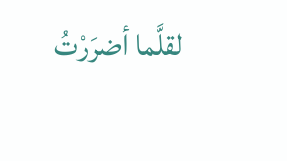لقلَّما أضرَرْتُ